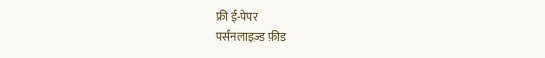फ्री ई-पेपर
पर्सनलाइज़्ड फ़ीड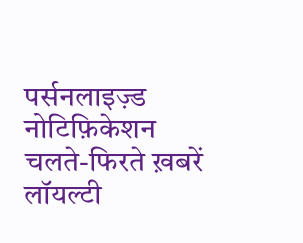पर्सनलाइज़्ड नोटिफ़िकेशन
चलते-फिरते ख़बरें
लॉयल्टी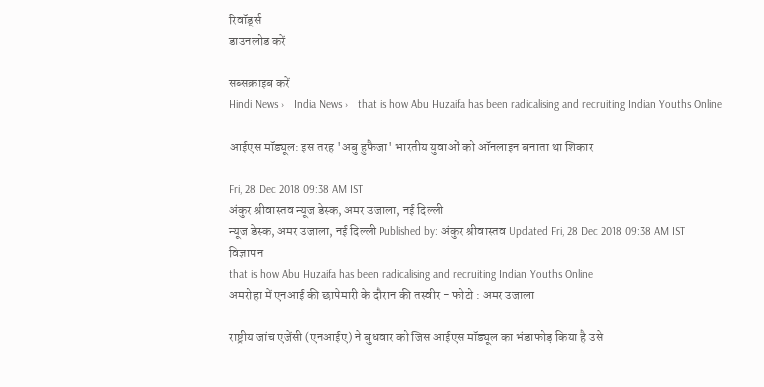रिवॉर्ड्स
डाउनलोड करें

सब्सक्राइब करें
Hindi News ›   India News ›   that is how Abu Huzaifa has been radicalising and recruiting Indian Youths Online

आईएस मॉड्यूल: इस तरह 'अबु हुफैजा' भारतीय युवाओं को ऑनलाइन बनाता था शिकार

Fri, 28 Dec 2018 09:38 AM IST
अंकुर श्रीवास्तव न्यूज डेस्क, अमर उजाला, नई दिल्ली
न्यूज डेस्क, अमर उजाला, नई दिल्ली Published by: अंकुर श्रीवास्तव Updated Fri, 28 Dec 2018 09:38 AM IST
विज्ञापन
that is how Abu Huzaifa has been radicalising and recruiting Indian Youths Online
अमरोहा में एनआई की छापेमारी के दौरान की तस्वीर - फोटो : अमर उजाला

राष्ट्रीय जांच एजेंसी (एनआईए) ने बुधवार को जिस आईएस मॉड्यूल का भंडाफोड़ किया है उसे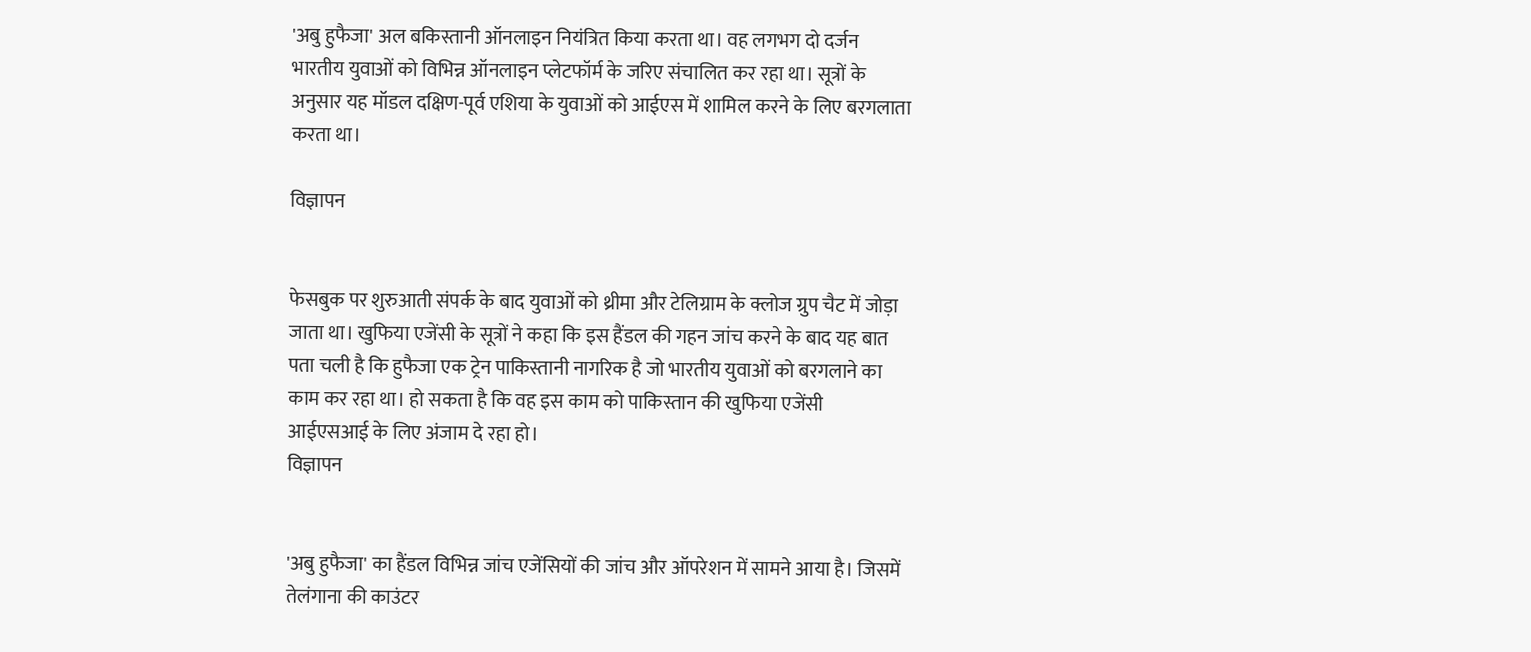'अबु हुफैजा' अल बकिस्तानी ऑनलाइन नियंत्रित किया करता था। वह लगभग दो दर्जन भारतीय युवाओं को विभिन्न ऑनलाइन प्लेटफॉर्म के जरिए संचालित कर रहा था। सूत्रों के अनुसार यह मॉडल दक्षिण-पूर्व एशिया के युवाओं को आईएस में शामिल करने के लिए बरगलाता करता था।

विज्ञापन


फेसबुक पर शुरुआती संपर्क के बाद युवाओं को थ्रीमा और टेलिग्राम के क्लोज ग्रुप चैट में जोड़ा जाता था। खुफिया एजेंसी के सूत्रों ने कहा कि इस हैंडल की गहन जांच करने के बाद यह बात पता चली है कि हुफैजा एक ट्रेन पाकिस्तानी नागरिक है जो भारतीय युवाओं को बरगलाने का काम कर रहा था। हो सकता है कि वह इस काम को पाकिस्तान की खुफिया एजेंसी आईएसआई के लिए अंजाम दे रहा हो।
विज्ञापन


'अबु हुफैजा' का हैंडल विभिन्न जांच एजेंसियों की जांच और ऑपरेशन में सामने आया है। जिसमें तेलंगाना की काउंटर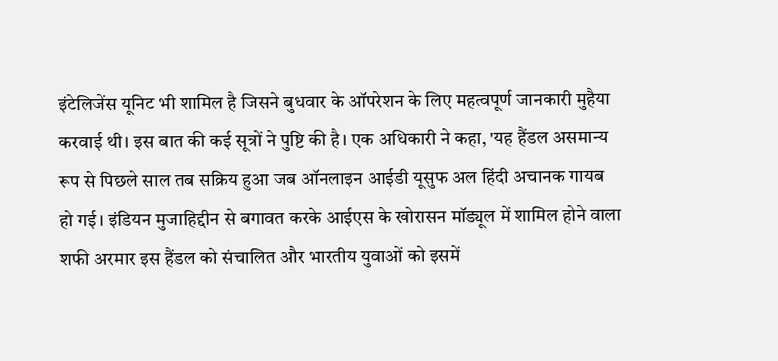इंटेलिजेंस यूनिट भी शामिल है जिसने बुधवार के ऑपरेशन के लिए महत्वपूर्ण जानकारी मुहैया करवाई थी। इस बात की कई सूत्रों ने पुष्टि की है। एक अधिकारी ने कहा, 'यह हैंडल असमान्य रूप से पिछले साल तब सक्रिय हुआ जब ऑनलाइन आईडी यूसुफ अल हिंदी अचानक गायब हो गई। इंडियन मुजाहिद्दीन से बगावत करके आईएस के खोरासन मॉड्यूल में शामिल होने वाला शफी अरमार इस हैंडल को संचालित और भारतीय युवाओं को इसमें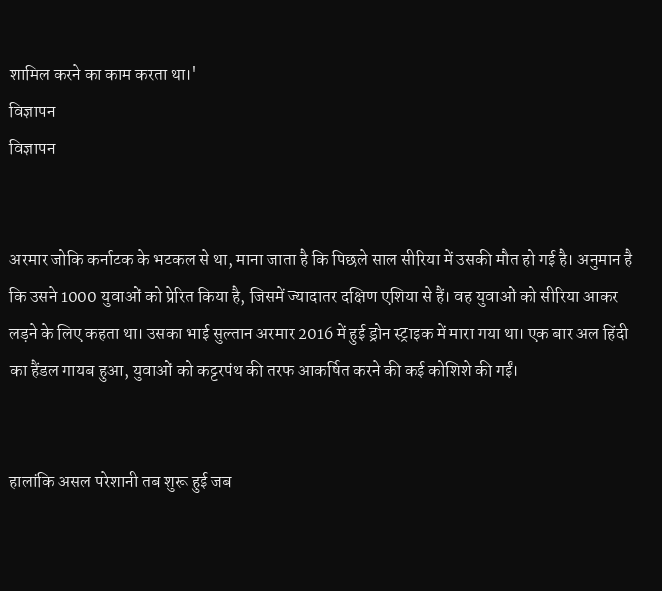शामिल करने का काम करता था।'
विज्ञापन
विज्ञापन


अरमार जोकि कर्नाटक के भटकल से था, माना जाता है कि पिछले साल सीरिया में उसकी मौत हो गई है। अनुमान है कि उसने 1000 युवाओं को प्रेरित किया है, जिसमें ज्यादातर दक्षिण एशिया से हैं। वह युवाओं को सीरिया आकर लड़ने के लिए कहता था। उसका भाई सुल्तान अरमार 2016 में हुई ड्रोन स्ट्राइक में मारा गया था। एक बार अल हिंदी का हैंडल गायब हुआ, युवाओं को कट्टरपंथ की तरफ आकर्षित करने की कई कोशिशे की गईं।


हालांकि असल परेशानी तब शुरू हुई जब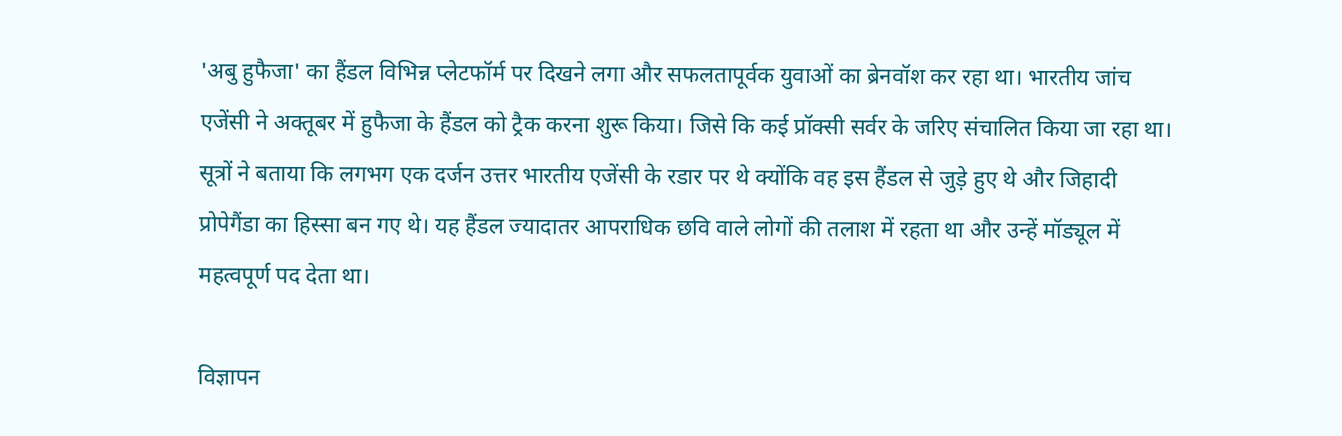'अबु हुफैजा' का हैंडल विभिन्न प्लेटफॉर्म पर दिखने लगा और सफलतापूर्वक युवाओं का ब्रेनवॉश कर रहा था। भारतीय जांच एजेंसी ने अक्तूबर में हुफैजा के हैंडल को ट्रैक करना शुरू किया। जिसे कि कई प्रॉक्सी सर्वर के जरिए संचालित किया जा रहा था। सूत्रों ने बताया कि लगभग एक दर्जन उत्तर भारतीय एजेंसी के रडार पर थे क्योंकि वह इस हैंडल से जुड़े हुए थे और जिहादी प्रोपेगैंडा का हिस्सा बन गए थे। यह हैंडल ज्यादातर आपराधिक छवि वाले लोगों की तलाश में रहता था और उन्हें मॉड्यूल में महत्वपूर्ण पद देता था।

विज्ञापन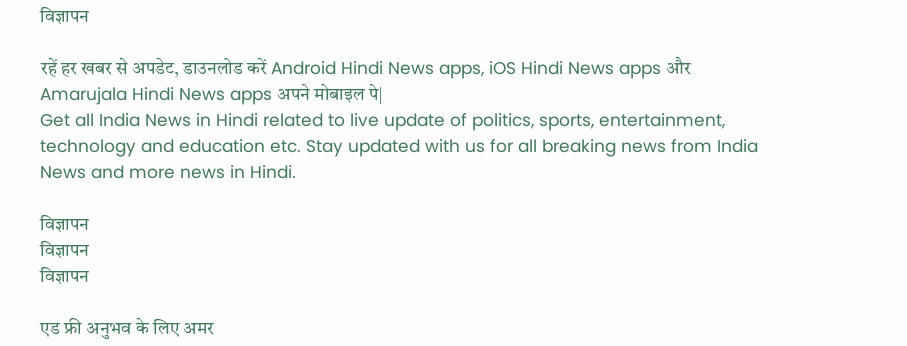विज्ञापन

रहें हर खबर से अपडेट, डाउनलोड करें Android Hindi News apps, iOS Hindi News apps और Amarujala Hindi News apps अपने मोबाइल पे|
Get all India News in Hindi related to live update of politics, sports, entertainment, technology and education etc. Stay updated with us for all breaking news from India News and more news in Hindi.

विज्ञापन
विज्ञापन
विज्ञापन

एड फ्री अनुभव के लिए अमर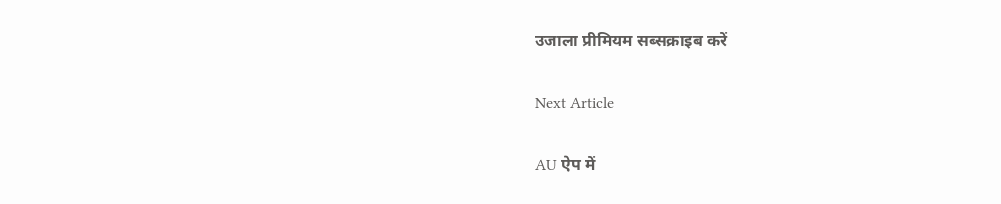उजाला प्रीमियम सब्सक्राइब करें

Next Article

AU ऐप में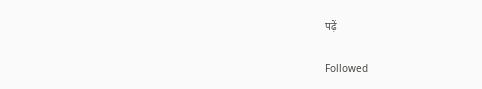पढ़ें

Followed